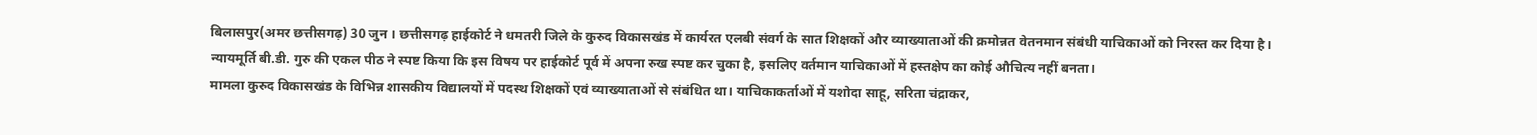बिलासपुर(अमर छत्तीसगढ़) 30 जुन । छत्तीसगढ़ हाईकोर्ट ने धमतरी जिले के कुरुद विकासखंड में कार्यरत एलबी संवर्ग के सात शिक्षकों और व्याख्याताओं की क्रमोन्नत वेतनमान संबंधी याचिकाओं को निरस्त कर दिया है। न्यायमूर्ति बी.डी. गुरु की एकल पीठ ने स्पष्ट किया कि इस विषय पर हाईकोर्ट पूर्व में अपना रुख स्पष्ट कर चुका है, इसलिए वर्तमान याचिकाओं में हस्तक्षेप का कोई औचित्य नहीं बनता।
मामला कुरुद विकासखंड के विभिन्न शासकीय विद्यालयों में पदस्थ शिक्षकों एवं व्याख्याताओं से संबंधित था। याचिकाकर्ताओं में यशोदा साहू, सरिता चंद्राकर,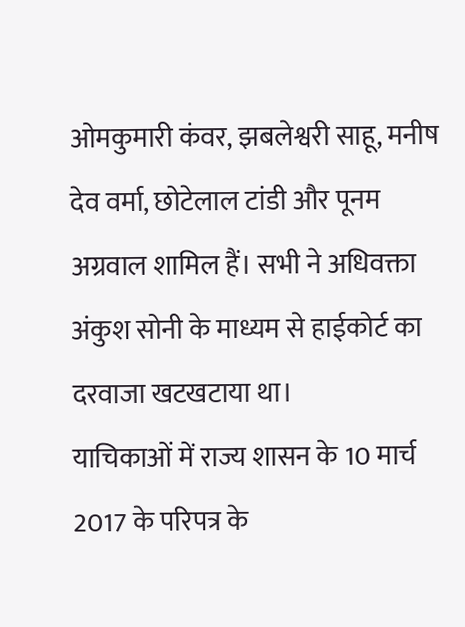ओमकुमारी कंवर, झबलेश्वरी साहू, मनीष देव वर्मा, छोटेलाल टांडी और पूनम अग्रवाल शामिल हैं। सभी ने अधिवक्ता अंकुश सोनी के माध्यम से हाईकोर्ट का दरवाजा खटखटाया था।
याचिकाओं में राज्य शासन के 10 मार्च 2017 के परिपत्र के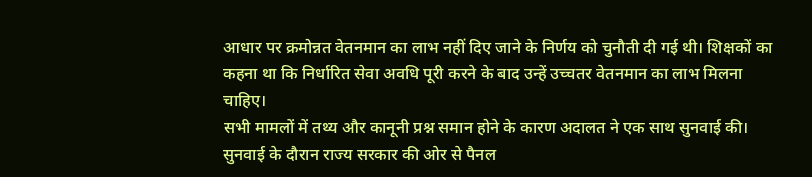आधार पर क्रमोन्नत वेतनमान का लाभ नहीं दिए जाने के निर्णय को चुनौती दी गई थी। शिक्षकों का कहना था कि निर्धारित सेवा अवधि पूरी करने के बाद उन्हें उच्चतर वेतनमान का लाभ मिलना चाहिए।
सभी मामलों में तथ्य और कानूनी प्रश्न समान होने के कारण अदालत ने एक साथ सुनवाई की। सुनवाई के दौरान राज्य सरकार की ओर से पैनल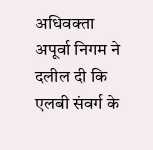अधिवक्ता अपूर्वा निगम ने दलील दी कि एलबी संवर्ग के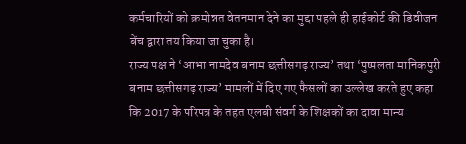कर्मचारियों को क्रमोन्नत वेतनमान देने का मुद्दा पहले ही हाईकोर्ट की डिवीजन बेंच द्वारा तय किया जा चुका है।
राज्य पक्ष ने ‘आभा नामदेव बनाम छत्तीसगढ़ राज्य’ तथा ‘पुष्पलता मानिकपुरी बनाम छत्तीसगढ़ राज्य’ मामलों में दिए गए फैसलों का उल्लेख करते हुए कहा कि 2017 के परिपत्र के तहत एलबी संवर्ग के शिक्षकों का दावा मान्य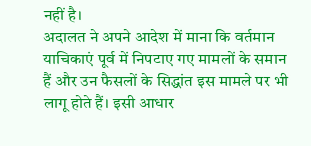नहीं है।
अदालत ने अपने आदेश में माना कि वर्तमान याचिकाएं पूर्व में निपटाए गए मामलों के समान हैं और उन फैसलों के सिद्धांत इस मामले पर भी लागू होते हैं। इसी आधार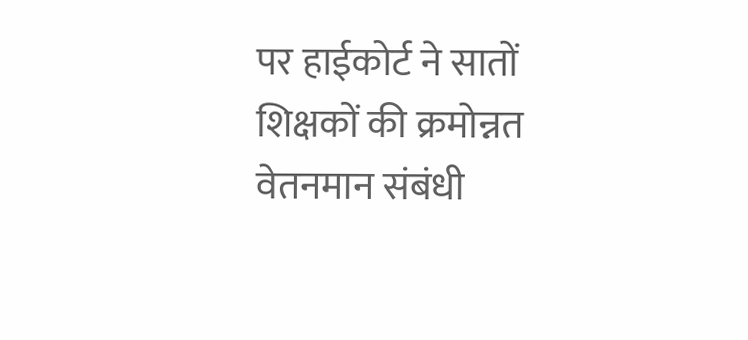पर हाईकोर्ट ने सातों शिक्षकों की क्रमोन्नत वेतनमान संबंधी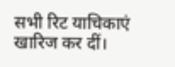सभी रिट याचिकाएं खारिज कर दीं।